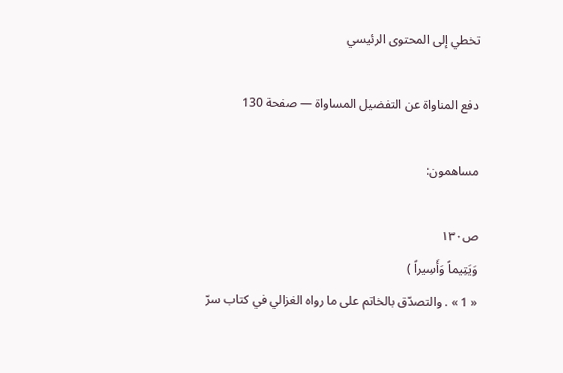تخطي إلى المحتوى الرئيسي

دفع المناواة عن التفضيل المساواة — صفحة 130

مساهمون:

ص١٣٠
وَيَتِيماً وَأَسِيراً )
« 1 » . والتصدّق بالخاتم على ما رواه الغزالي في كتاب سرّ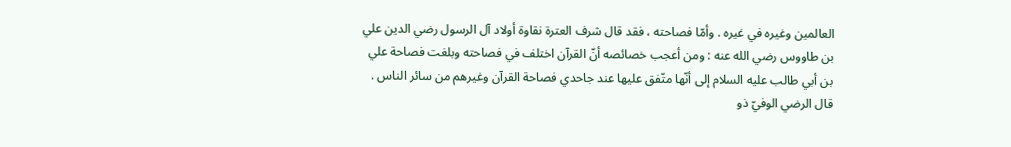العالمين وغيره في غيره . وأمّا فصاحته ، فقد قال شرف العترة نقاوة أولاد آل الرسول رضي الدين علي بن طاووس رضي الله عنه : ومن أعجب خصائصه أنّ القرآن اختلف في فصاحته وبلغت فصاحة علي بن أبي طالب عليه السلام إلى أنّها متّفق عليها عند جاحدي فصاحة القرآن وغيرهم من سائر الناس . قال الرضي الوفيّ ذو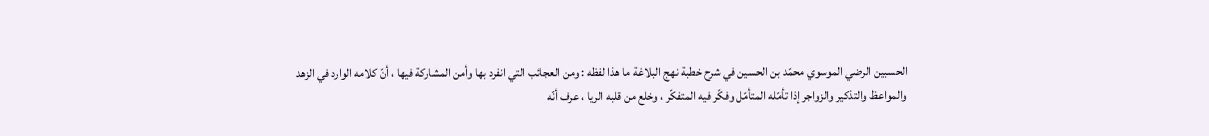الحسبين الرضي الموسوي محمّد بن الحسين في شرح خطبة نهج البلاغة ما هذا لفظه : ومن العجائب التي انفرد بها وأمن المشاركة فيها ، أنّ كلامه الوارد في الزهد والمواعظ والتذكير والزواجر إذا تأمّله المتأمّل وفكّر فيه المتفكّر ، وخلع من قلبه الريا ، عرف أنّه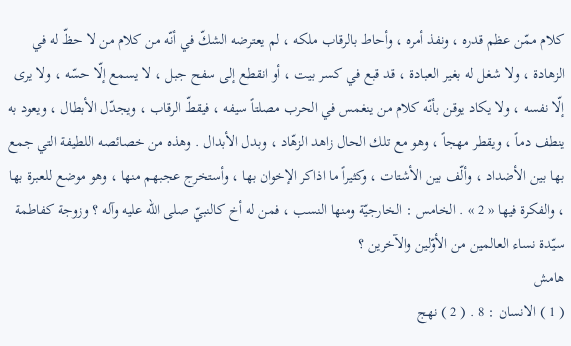كلام ممّن عظم قدره ، ونفذ أمره ، وأحاط بالرقاب ملكه ، لم يعترضه الشكّ في أنّه من كلام من لا حظّ له في الزهادة ، ولا شغل له بغير العبادة ، قد قبع في كسر بيت ، أو انقطع إلى سفح جبل ، لا يسمع إلّا حسّه ، ولا يرى إلّا نفسه ، ولا يكاد يوقن بأنّه كلام من ينغمس في الحرب مصلتاً سيفه ، فيقطّ الرقاب ، ويجدّل الأبطال ، ويعود به ينطف دماً ، ويقطر مهجاً ، وهو مع تلك الحال زاهد الزهّاد ، وبدل الأبدال . وهذه من خصائصه اللطيفة التي جمع بها بين الأضداد ، وألّف بين الأشتات ، وكثيراً ما اذاكر الإخوان بها ، وأستخرج عجبهم منها ، وهو موضع للعبرة بها ، والفكرة فيها « 2 » . الخامس : الخارجيّة ومنها النسب ، فمن له أخ كالنبيّ صلى الله عليه وآله ؟ وزوجة كفاطمة سيّدة نساء العالمين من الأوّلين والآخرين ؟
هامش
( 1 ) الانسان : 8 . ( 2 ) نهج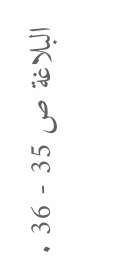البلاغة ص 35 - 36 .